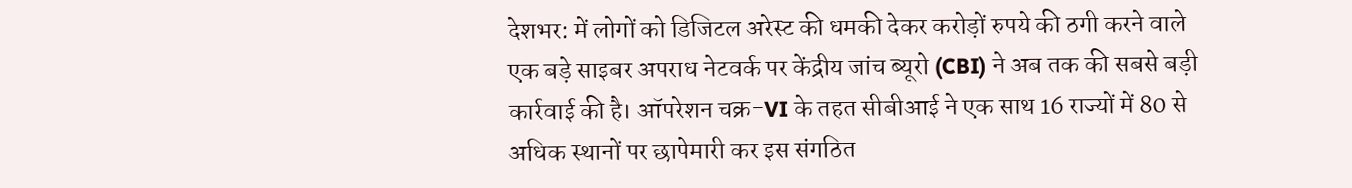देशभर: में लोगों को डिजिटल अरेस्ट की धमकी देकर करोड़ों रुपये की ठगी करने वाले एक बड़े साइबर अपराध नेटवर्क पर केंद्रीय जांच ब्यूरो (CBI) ने अब तक की सबसे बड़ी कार्रवाई की है। ऑपरेशन चक्र-VI के तहत सीबीआई ने एक साथ 16 राज्यों में 80 से अधिक स्थानों पर छापेमारी कर इस संगठित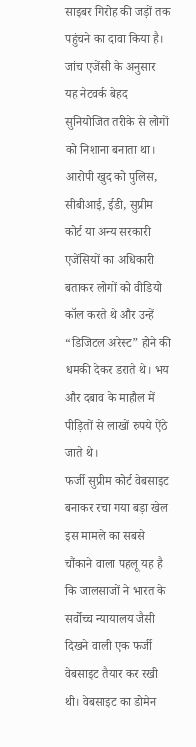साइबर गिरोह की जड़ों तक पहुंचने का दावा किया है।
जांच एजेंसी के अनुसार यह नेटवर्क बेहद सुनियोजित तरीके से लोगों को निशाना बनाता था। आरोपी खुद को पुलिस, सीबीआई, ईडी, सुप्रीम कोर्ट या अन्य सरकारी एजेंसियों का अधिकारी बताकर लोगों को वीडियो कॉल करते थे और उन्हें “डिजिटल अरेस्ट” होने की धमकी देकर डराते थे। भय और दबाव के माहौल में पीड़ितों से लाखों रुपये ऐंठे जाते थे।
फर्जी सुप्रीम कोर्ट वेबसाइट बनाकर रचा गया बड़ा खेल
इस मामले का सबसे चौंकाने वाला पहलू यह है कि जालसाजों ने भारत के सर्वोच्च न्यायालय जैसी दिखने वाली एक फर्जी वेबसाइट तैयार कर रखी थी। वेबसाइट का डोमेन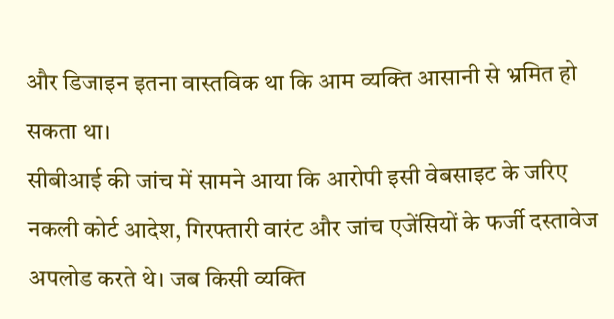और डिजाइन इतना वास्तविक था कि आम व्यक्ति आसानी से भ्रमित हो सकता था।
सीबीआई की जांच में सामने आया कि आरोपी इसी वेबसाइट के जरिए नकली कोर्ट आदेश, गिरफ्तारी वारंट और जांच एजेंसियों के फर्जी दस्तावेज अपलोड करते थे। जब किसी व्यक्ति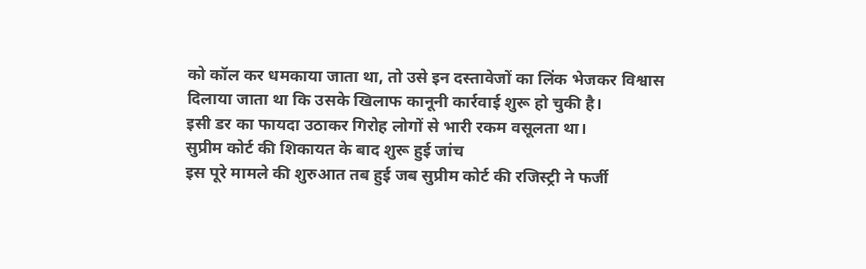को कॉल कर धमकाया जाता था, तो उसे इन दस्तावेजों का लिंक भेजकर विश्वास दिलाया जाता था कि उसके खिलाफ कानूनी कार्रवाई शुरू हो चुकी है।
इसी डर का फायदा उठाकर गिरोह लोगों से भारी रकम वसूलता था।
सुप्रीम कोर्ट की शिकायत के बाद शुरू हुई जांच
इस पूरे मामले की शुरुआत तब हुई जब सुप्रीम कोर्ट की रजिस्ट्री ने फर्जी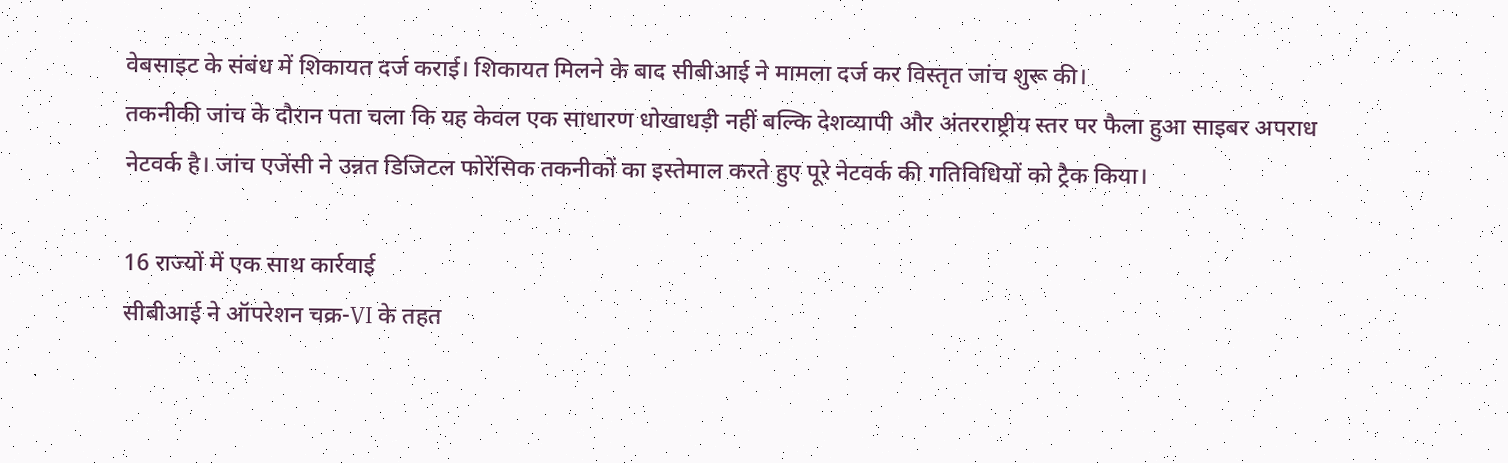वेबसाइट के संबंध में शिकायत दर्ज कराई। शिकायत मिलने के बाद सीबीआई ने मामला दर्ज कर विस्तृत जांच शुरू की।
तकनीकी जांच के दौरान पता चला कि यह केवल एक साधारण धोखाधड़ी नहीं बल्कि देशव्यापी और अंतरराष्ट्रीय स्तर पर फैला हुआ साइबर अपराध नेटवर्क है। जांच एजेंसी ने उन्नत डिजिटल फोरेंसिक तकनीकों का इस्तेमाल करते हुए पूरे नेटवर्क की गतिविधियों को ट्रैक किया।

16 राज्यों में एक साथ कार्रवाई
सीबीआई ने ऑपरेशन चक्र-VI के तहत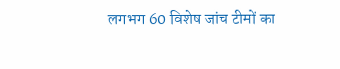लगभग 60 विशेष जांच टीमों का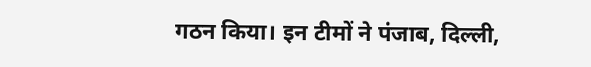गठन किया। इन टीमों ने पंजाब, दिल्ली,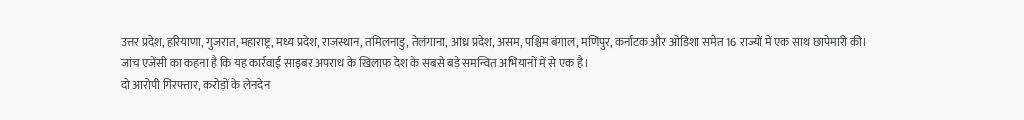उत्तर प्रदेश, हरियाणा, गुजरात, महाराष्ट्र, मध्य प्रदेश, राजस्थान, तमिलनाडु, तेलंगाना, आंध्र प्रदेश, असम, पश्चिम बंगाल, मणिपुर, कर्नाटक और ओडिशा समेत 16 राज्यों में एक साथ छापेमारी की।
जांच एजेंसी का कहना है कि यह कार्रवाई साइबर अपराध के खिलाफ देश के सबसे बड़े समन्वित अभियानों में से एक है।
दो आरोपी गिरफ्तार, करोड़ों के लेनदेन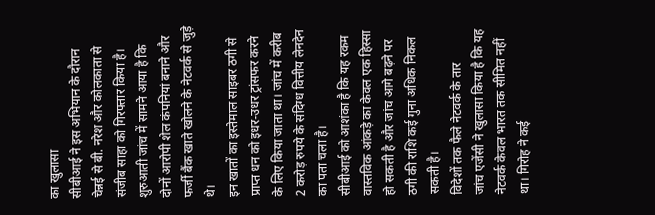का खुलासा
सीबीआई ने इस अभियान के दौरान चेन्नई से बी. नरेश और कोलकाता से संजीब साहा को गिरफ्तार किया है। शुरुआती जांच में सामने आया है कि दोनों आरोपी शेल कंपनियां बनाने और फर्जी बैंक खाते खोलने के नेटवर्क से जुड़े थे।
इन खातों का इस्तेमाल साइबर ठगी से प्राप्त धन को इधर-उधर ट्रांसफर करने के लिए किया जाता था। जांच में करीब 2 करोड़ रुपये के संदिग्ध वित्तीय लेनदेन का पता चला है।
सीबीआई को आशंका है कि यह रकम वास्तविक आंकड़े का केवल एक हिस्सा हो सकती है और जांच आगे बढ़ने पर ठगी की राशि कई गुना अधिक निकल सकती है।
विदेशों तक फैले नेटवर्क के तार
जांच एजेंसी ने खुलासा किया है कि यह नेटवर्क केवल भारत तक सीमित नहीं था। गिरोह ने कई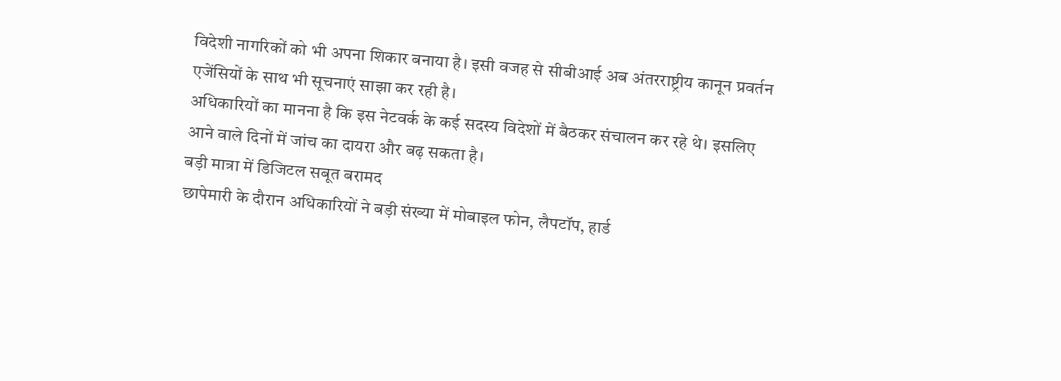विदेशी नागरिकों को भी अपना शिकार बनाया है। इसी वजह से सीबीआई अब अंतरराष्ट्रीय कानून प्रवर्तन एजेंसियों के साथ भी सूचनाएं साझा कर रही है।
अधिकारियों का मानना है कि इस नेटवर्क के कई सदस्य विदेशों में बैठकर संचालन कर रहे थे। इसलिए आने वाले दिनों में जांच का दायरा और बढ़ सकता है।
बड़ी मात्रा में डिजिटल सबूत बरामद
छापेमारी के दौरान अधिकारियों ने बड़ी संख्या में मोबाइल फोन, लैपटॉप, हार्ड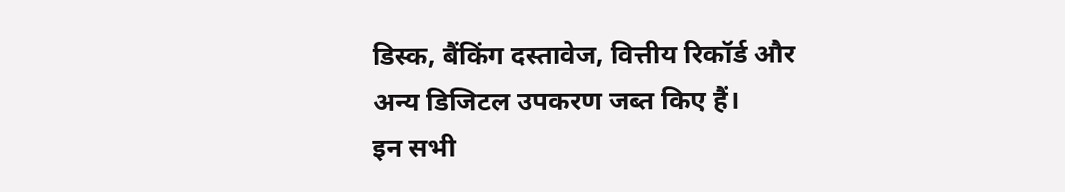डिस्क, बैंकिंग दस्तावेज, वित्तीय रिकॉर्ड और अन्य डिजिटल उपकरण जब्त किए हैं।
इन सभी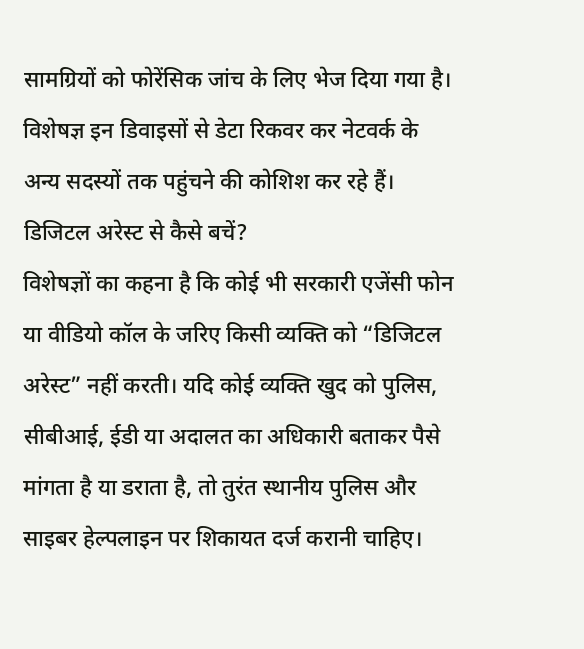सामग्रियों को फोरेंसिक जांच के लिए भेज दिया गया है। विशेषज्ञ इन डिवाइसों से डेटा रिकवर कर नेटवर्क के अन्य सदस्यों तक पहुंचने की कोशिश कर रहे हैं।
डिजिटल अरेस्ट से कैसे बचें?
विशेषज्ञों का कहना है कि कोई भी सरकारी एजेंसी फोन या वीडियो कॉल के जरिए किसी व्यक्ति को “डिजिटल अरेस्ट” नहीं करती। यदि कोई व्यक्ति खुद को पुलिस, सीबीआई, ईडी या अदालत का अधिकारी बताकर पैसे मांगता है या डराता है, तो तुरंत स्थानीय पुलिस और साइबर हेल्पलाइन पर शिकायत दर्ज करानी चाहिए।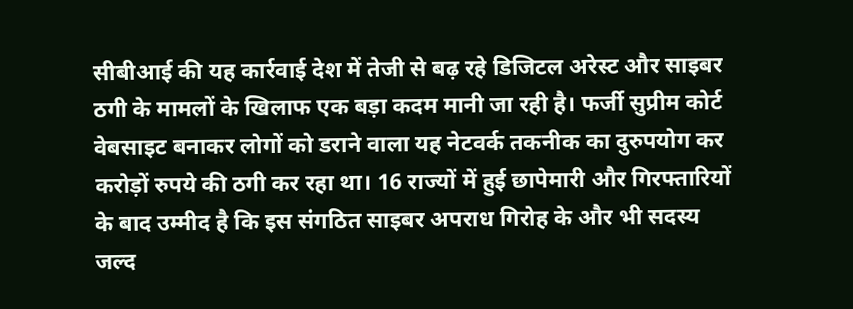सीबीआई की यह कार्रवाई देश में तेजी से बढ़ रहे डिजिटल अरेस्ट और साइबर ठगी के मामलों के खिलाफ एक बड़ा कदम मानी जा रही है। फर्जी सुप्रीम कोर्ट वेबसाइट बनाकर लोगों को डराने वाला यह नेटवर्क तकनीक का दुरुपयोग कर करोड़ों रुपये की ठगी कर रहा था। 16 राज्यों में हुई छापेमारी और गिरफ्तारियों के बाद उम्मीद है कि इस संगठित साइबर अपराध गिरोह के और भी सदस्य जल्द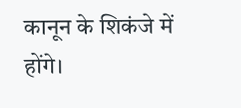कानून के शिकंजे में होंगे।